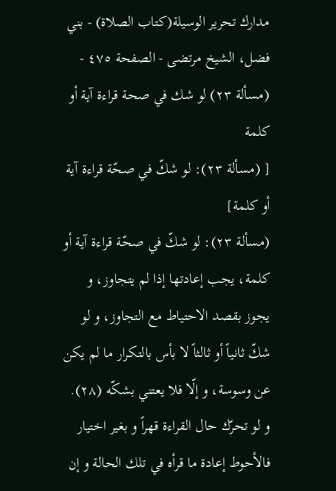مدارك تحرير الوسيلة(كتاب الصلاة) - بني فضل، الشيخ مرتضى - الصفحة ٤٧٥ - (مسألة ٢٣) لو شك في صحة قراءة آية أو كلمة
[ (مسألة ٢٣): لو شكّ في صحّة قراءة آية أو كلمة]
(مسألة ٢٣): لو شكّ في صحّة قراءة آية أو كلمة، يجب إعادتها إذا لم يتجاوز، و يجوز بقصد الاحتياط مع التجاوز، و لو شكّ ثانياً أو ثالثاً لا بأس بالتكرار ما لم يكن عن وسوسة، و إلّا فلا يعتني بشكّه (٢٨).
و لو تحرّك حال القراءة قهراً و بغير اختيار فالأحوط إعادة ما قرأه في تلك الحالة و إن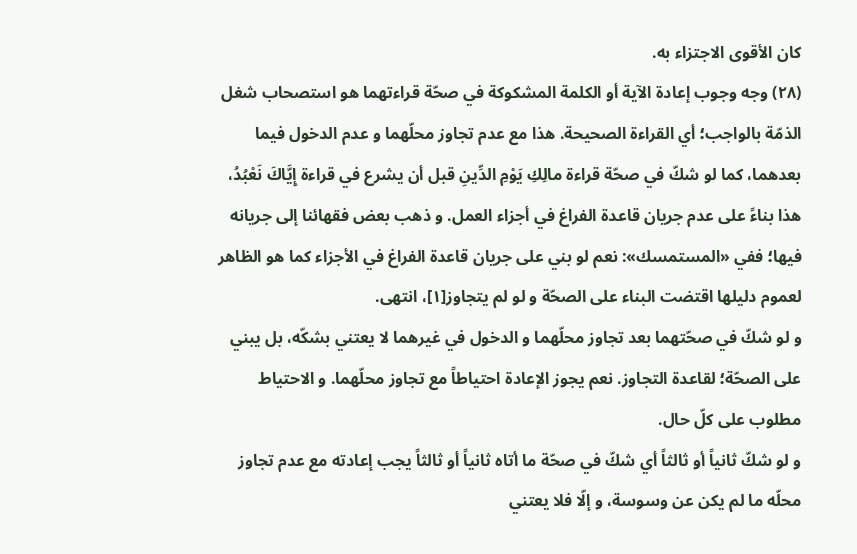كان الأقوى الاجتزاء به.
(٢٨) وجه وجوب إعادة الآية أو الكلمة المشكوكة في صحّة قراءتهما هو استصحاب شغل الذمّة بالواجب؛ أي القراءة الصحيحة. هذا مع عدم تجاوز محلّهما و عدم الدخول فيما بعدهما، كما لو شكّ في صحّة قراءة مالِكِ يَوْمِ الدِّينِ قبل أن يشرع في قراءة إِيَّاكَ نَعْبُدُ، هذا بناءً على عدم جريان قاعدة الفراغ في أجزاء العمل. و ذهب بعض فقهائنا إلى جريانه فيها؛ ففي «المستمسك»: نعم لو بني على جريان قاعدة الفراغ في الأجزاء كما هو الظاهر لعموم دليلها اقتضت البناء على الصحّة و لو لم يتجاوز[١]، انتهى.
و لو شكّ في صحّتهما بعد تجاوز محلّهما و الدخول في غيرهما لا يعتني بشكّه، بل يبني على الصحّة؛ لقاعدة التجاوز. نعم يجوز الإعادة احتياطاً مع تجاوز محلّهما. و الاحتياط مطلوب على كلّ حال.
و لو شكّ ثانياً أو ثالثاً أي شكّ في صحّة ما أتاه ثانياً أو ثالثاً يجب إعادته مع عدم تجاوز محلّه ما لم يكن عن وسوسة، و إلّا فلا يعتني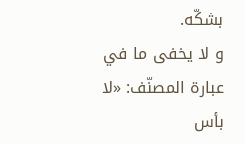بشكّه.
و لا يخفى ما في عبارة المصنّف: «لا بأس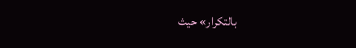بالتكرار» حيث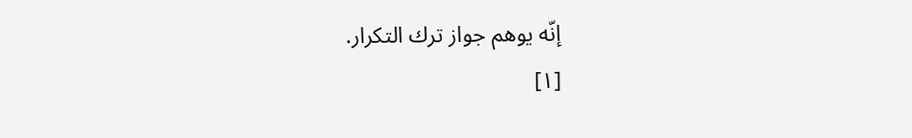إنّه يوهم جواز ترك التكرار.
[١]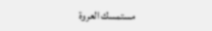مستمسك العروة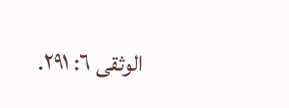الوثقى ٦: ٢٩١.